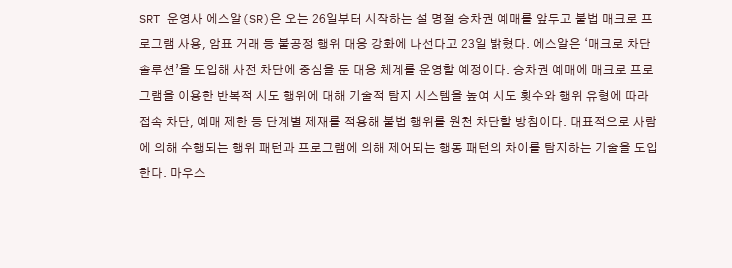SRT 운영사 에스알(SR)은 오는 26일부터 시작하는 설 명절 승차권 예매를 앞두고 불법 매크로 프로그램 사용, 암표 거래 등 불공정 행위 대응 강화에 나선다고 23일 밝혔다. 에스알은 ‘매크로 차단 솔루션’을 도입해 사전 차단에 중심을 둔 대응 체계를 운영할 예정이다. 승차권 예매에 매크로 프로그램을 이용한 반복적 시도 행위에 대해 기술적 탐지 시스템을 높여 시도 횟수와 행위 유형에 따라 접속 차단, 예매 제한 등 단계별 제재를 적용해 불법 행위를 원천 차단할 방침이다. 대표적으로 사람에 의해 수행되는 행위 패턴과 프로그램에 의해 제어되는 행동 패턴의 차이를 탐지하는 기술을 도입한다. 마우스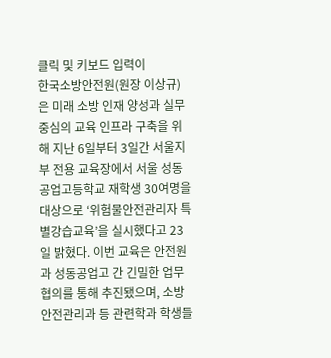클릭 및 키보드 입력이
한국소방안전원(원장 이상규)은 미래 소방 인재 양성과 실무 중심의 교육 인프라 구축을 위해 지난 6일부터 3일간 서울지부 전용 교육장에서 서울 성동공업고등학교 재학생 30여명을 대상으로 ‘위험물안전관리자 특별강습교육’을 실시했다고 23일 밝혔다. 이번 교육은 안전원과 성동공업고 간 긴밀한 업무 협의를 통해 추진됐으며, 소방안전관리과 등 관련학과 학생들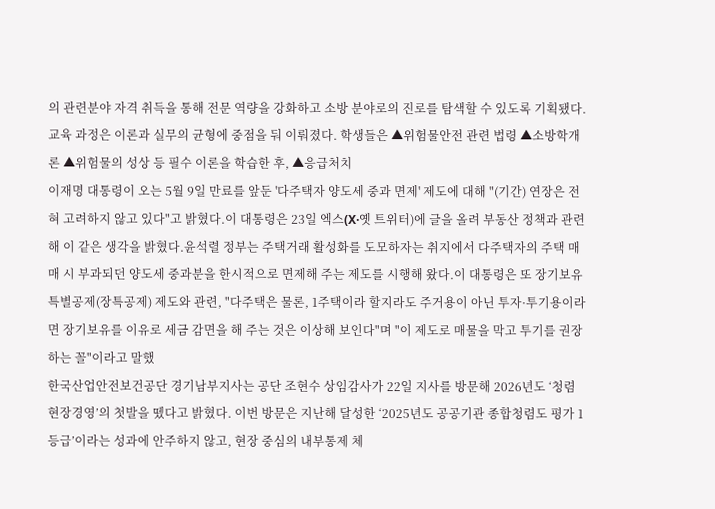의 관련분야 자격 취득을 통해 전문 역량을 강화하고 소방 분야로의 진로를 탐색할 수 있도록 기획됐다. 교육 과정은 이론과 실무의 균형에 중점을 둬 이뤄졌다. 학생들은 ▲위험물안전 관련 법령 ▲소방학개론 ▲위험물의 성상 등 필수 이론을 학습한 후, ▲응급처치
이재명 대통령이 오는 5월 9일 만료를 앞둔 '다주택자 양도세 중과 면제' 제도에 대해 "(기간) 연장은 전혀 고려하지 않고 있다"고 밝혔다.이 대통령은 23일 엑스(X·옛 트위터)에 글을 올려 부동산 정책과 관련해 이 같은 생각을 밝혔다.윤석렬 정부는 주택거래 활성화를 도모하자는 취지에서 다주택자의 주택 매매 시 부과되던 양도세 중과분을 한시적으로 면제해 주는 제도를 시행해 왔다.이 대통령은 또 장기보유특별공제(장특공제) 제도와 관련, "다주택은 물론, 1주택이라 할지라도 주거용이 아닌 투자·투기용이라면 장기보유를 이유로 세금 감면을 해 주는 것은 이상해 보인다"며 "이 제도로 매물을 막고 투기를 권장하는 꼴"이라고 말했
한국산업안전보건공단 경기남부지사는 공단 조현수 상임감사가 22일 지사를 방문해 2026년도 ‘청렴 현장경영’의 첫발을 뗐다고 밝혔다. 이번 방문은 지난해 달성한 ‘2025년도 공공기관 종합청렴도 평가 1등급’이라는 성과에 안주하지 않고, 현장 중심의 내부통제 체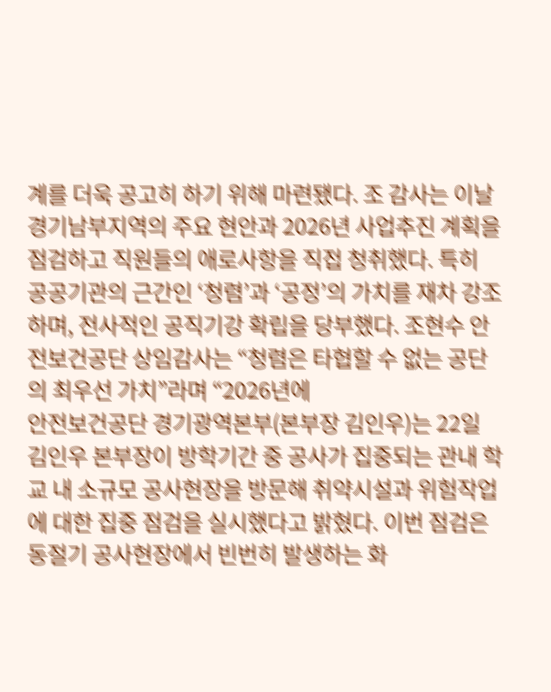계를 더욱 공고히 하기 위해 마련됐다. 조 감사는 이날 경기남부지역의 주요 현안과 2026년 사업추진 계획을 점검하고 직원들의 애로사항을 직접 청취했다. 특히 공공기관의 근간인 ‘청렴’과 ‘공정’의 가치를 재차 강조하며, 전사적인 공직기강 확립을 당부했다. 조현수 안전보건공단 상임감사는 “청렴은 타협할 수 없는 공단의 최우선 가치”라며 “2026년에
안전보건공단 경기광역본부(본부장 김인우)는 22일 김인우 본부장이 방학기간 중 공사가 집중되는 관내 학교 내 소규모 공사현장을 방문해 취약시설과 위험작업에 대한 집중 점검을 실시했다고 밝혔다. 이번 점검은 동절기 공사현장에서 빈번히 발생하는 화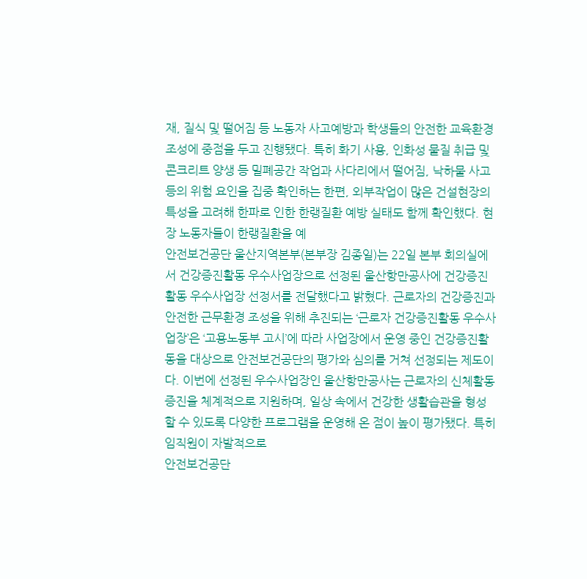재, 질식 및 떨어짐 등 노동자 사고예방과 학생들의 안전한 교육환경 조성에 중점을 두고 진행됐다. 특히 화기 사용, 인화성 물질 취급 및 콘크리트 양생 등 밀폐공간 작업과 사다리에서 떨어짐, 낙하물 사고 등의 위험 요인을 집중 확인하는 한편, 외부작업이 많은 건설현장의 특성을 고려해 한파로 인한 한랭질환 예방 실태도 함께 확인했다. 현장 노동자들이 한랭질환을 예
안전보건공단 울산지역본부(본부장 김종일)는 22일 본부 회의실에서 건강증진활동 우수사업장으로 선정된 울산항만공사에 건강증진활동 우수사업장 선정서를 전달했다고 밝혔다. 근로자의 건강증진과 안전한 근무환경 조성을 위해 추진되는 ‘근로자 건강증진활동 우수사업장’은 ‘고용노동부 고시’에 따라 사업장에서 운영 중인 건강증진활동을 대상으로 안전보건공단의 평가와 심의를 거쳐 선정되는 제도이다. 이번에 선정된 우수사업장인 울산항만공사는 근로자의 신체활동 증진을 체계적으로 지원하며, 일상 속에서 건강한 생활습관을 형성할 수 있도록 다양한 프로그램을 운영해 온 점이 높이 평가됐다. 특히 임직원이 자발적으로
안전보건공단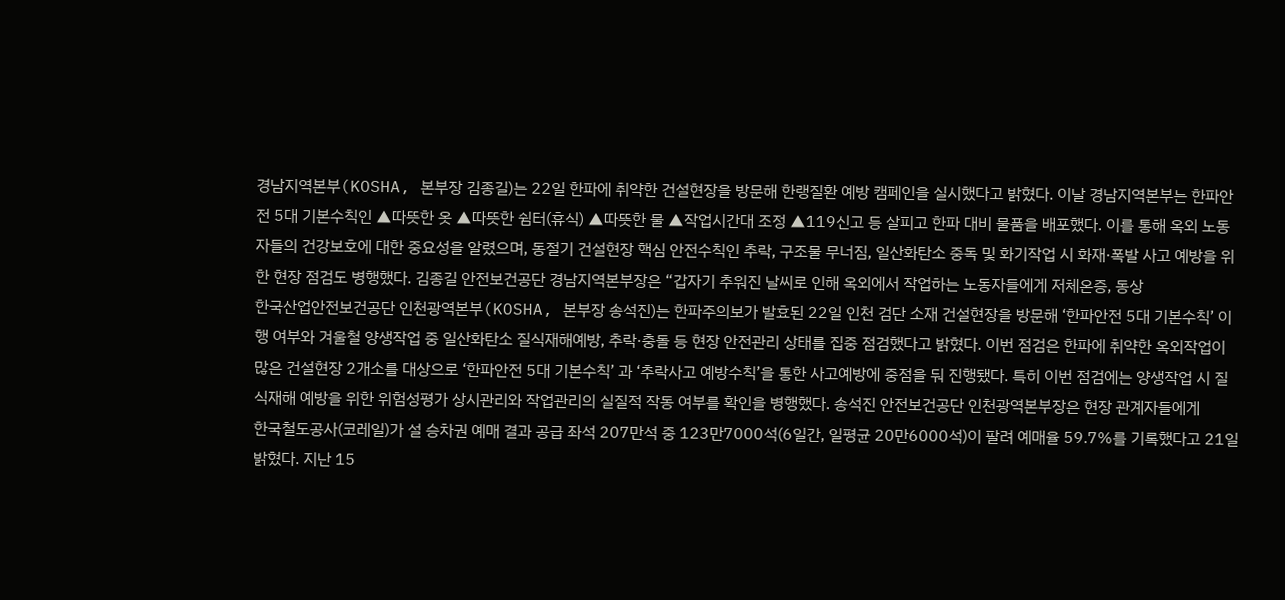경남지역본부(KOSHA, 본부장 김종길)는 22일 한파에 취약한 건설현장을 방문해 한랭질환 예방 캠페인을 실시했다고 밝혔다. 이날 경남지역본부는 한파안전 5대 기본수칙인 ▲따뜻한 옷 ▲따뜻한 쉼터(휴식) ▲따뜻한 물 ▲작업시간대 조정 ▲119신고 등 살피고 한파 대비 물품을 배포했다. 이를 통해 옥외 노동자들의 건강보호에 대한 중요성을 알렸으며, 동절기 건설현장 핵심 안전수칙인 추락, 구조물 무너짐, 일산화탄소 중독 및 화기작업 시 화재·폭발 사고 예방을 위한 현장 점검도 병행했다. 김종길 안전보건공단 경남지역본부장은 “갑자기 추워진 날씨로 인해 옥외에서 작업하는 노동자들에게 저체온증, 동상
한국산업안전보건공단 인천광역본부(KOSHA, 본부장 송석진)는 한파주의보가 발효된 22일 인천 검단 소재 건설현장을 방문해 ‘한파안전 5대 기본수칙’ 이행 여부와 겨울철 양생작업 중 일산화탄소 질식재해예방, 추락·충돌 등 현장 안전관리 상태를 집중 점검했다고 밝혔다. 이번 점검은 한파에 취약한 옥외작업이 많은 건설현장 2개소를 대상으로 ‘한파안전 5대 기본수칙’ 과 ‘추락사고 예방수칙’을 통한 사고예방에 중점을 둬 진행됐다. 특히 이번 점검에는 양생작업 시 질식재해 예방을 위한 위험성평가 상시관리와 작업관리의 실질적 작동 여부를 확인을 병행했다. 송석진 안전보건공단 인천광역본부장은 현장 관계자들에게
한국철도공사(코레일)가 설 승차권 예매 결과 공급 좌석 207만석 중 123만7000석(6일간, 일평균 20만6000석)이 팔려 예매율 59.7%를 기록했다고 21일 밝혔다. 지난 15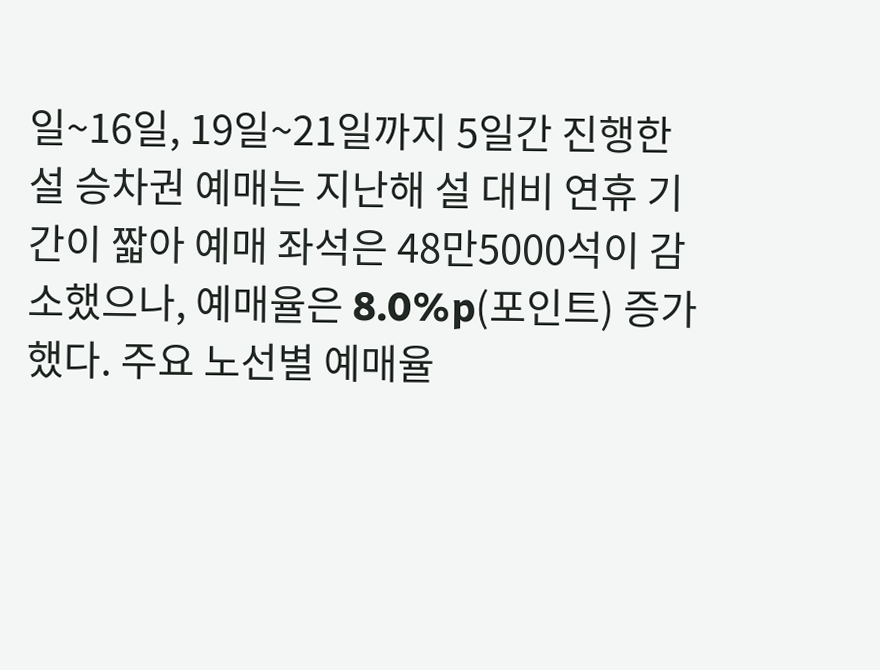일~16일, 19일~21일까지 5일간 진행한 설 승차권 예매는 지난해 설 대비 연휴 기간이 짧아 예매 좌석은 48만5000석이 감소했으나, 예매율은 8.0%p(포인트) 증가했다. 주요 노선별 예매율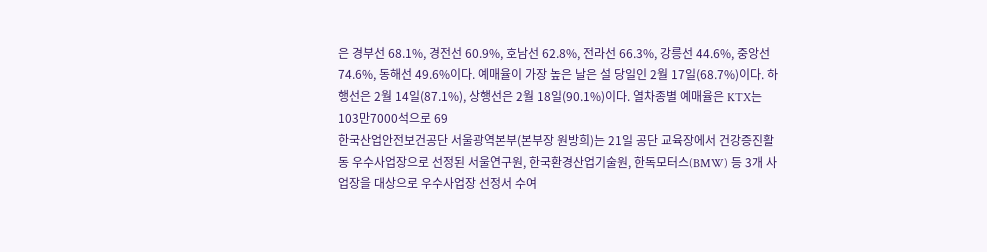은 경부선 68.1%, 경전선 60.9%, 호남선 62.8%, 전라선 66.3%, 강릉선 44.6%, 중앙선 74.6%, 동해선 49.6%이다. 예매율이 가장 높은 날은 설 당일인 2월 17일(68.7%)이다. 하행선은 2월 14일(87.1%), 상행선은 2월 18일(90.1%)이다. 열차종별 예매율은 KTX는 103만7000석으로 69
한국산업안전보건공단 서울광역본부(본부장 원방희)는 21일 공단 교육장에서 건강증진활동 우수사업장으로 선정된 서울연구원, 한국환경산업기술원, 한독모터스(BMW) 등 3개 사업장을 대상으로 우수사업장 선정서 수여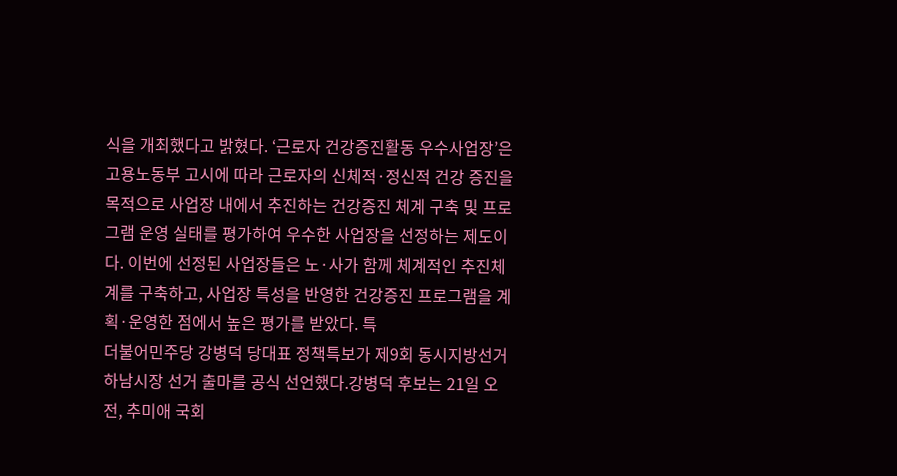식을 개최했다고 밝혔다. ‘근로자 건강증진활동 우수사업장’은 고용노동부 고시에 따라 근로자의 신체적·정신적 건강 증진을 목적으로 사업장 내에서 추진하는 건강증진 체계 구축 및 프로그램 운영 실태를 평가하여 우수한 사업장을 선정하는 제도이다. 이번에 선정된 사업장들은 노·사가 함께 체계적인 추진체계를 구축하고, 사업장 특성을 반영한 건강증진 프로그램을 계획·운영한 점에서 높은 평가를 받았다. 특
더불어민주당 강병덕 당대표 정책특보가 제9회 동시지방선거 하남시장 선거 출마를 공식 선언했다.강병덕 후보는 21일 오전, 추미애 국회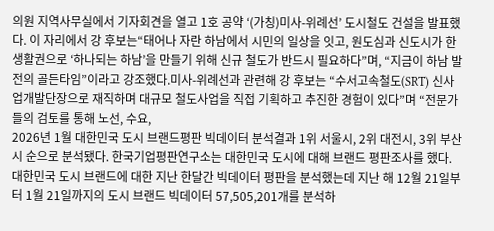의원 지역사무실에서 기자회견을 열고 1호 공약 ‘(가칭)미사-위례선’ 도시철도 건설을 발표했다. 이 자리에서 강 후보는“태어나 자란 하남에서 시민의 일상을 잇고, 원도심과 신도시가 한 생활권으로 ‘하나되는 하남’을 만들기 위해 신규 철도가 반드시 필요하다”며, “지금이 하남 발전의 골든타임”이라고 강조했다.미사-위례선과 관련해 강 후보는 “수서고속철도(SRT) 신사업개발단장으로 재직하며 대규모 철도사업을 직접 기획하고 추진한 경험이 있다”며 “전문가들의 검토를 통해 노선, 수요,
2026년 1월 대한민국 도시 브랜드평판 빅데이터 분석결과 1위 서울시, 2위 대전시, 3위 부산시 순으로 분석됐다. 한국기업평판연구소는 대한민국 도시에 대해 브랜드 평판조사를 했다. 대한민국 도시 브랜드에 대한 지난 한달간 빅데이터 평판을 분석했는데 지난 해 12월 21일부터 1월 21일까지의 도시 브랜드 빅데이터 57,505,201개를 분석하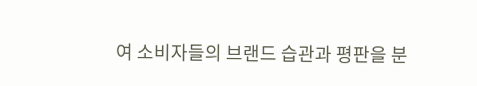여 소비자들의 브랜드 습관과 평판을 분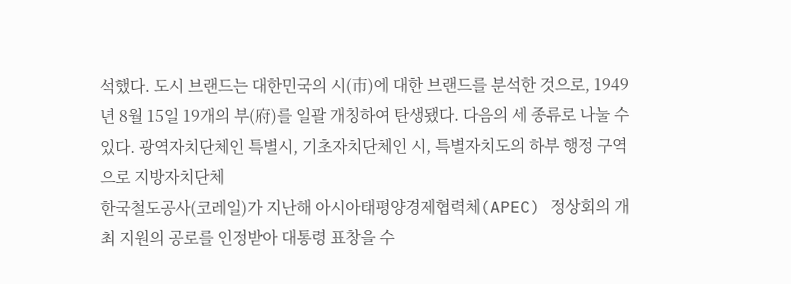석했다. 도시 브랜드는 대한민국의 시(市)에 대한 브랜드를 분석한 것으로, 1949년 8월 15일 19개의 부(府)를 일괄 개칭하여 탄생됐다. 다음의 세 종류로 나눌 수 있다. 광역자치단체인 특별시, 기초자치단체인 시, 특별자치도의 하부 행정 구역으로 지방자치단체
한국철도공사(코레일)가 지난해 아시아태평양경제협력체(APEC) 정상회의 개최 지원의 공로를 인정받아 대통령 표창을 수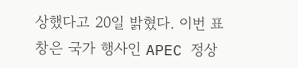상했다고 20일 밝혔다. 이번 표창은 국가 행사인 APEC 정상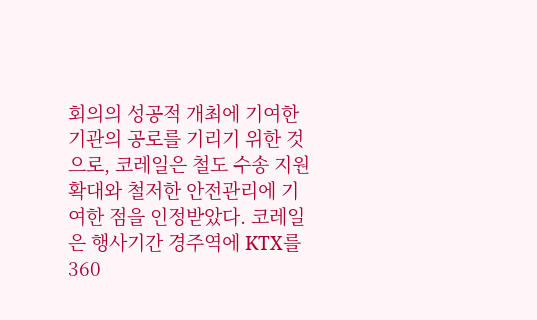회의의 성공적 개최에 기여한 기관의 공로를 기리기 위한 것으로, 코레일은 철도 수송 지원 확대와 철저한 안전관리에 기여한 점을 인정받았다. 코레일은 행사기간 경주역에 KTX를 360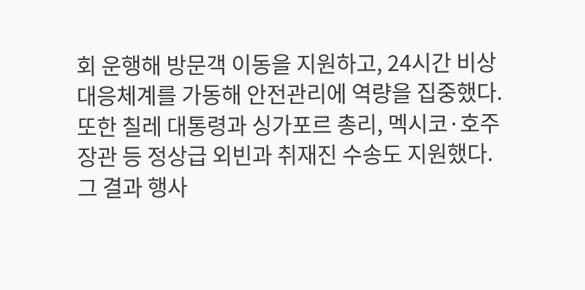회 운행해 방문객 이동을 지원하고, 24시간 비상대응체계를 가동해 안전관리에 역량을 집중했다. 또한 칠레 대통령과 싱가포르 총리, 멕시코·호주 장관 등 정상급 외빈과 취재진 수송도 지원했다. 그 결과 행사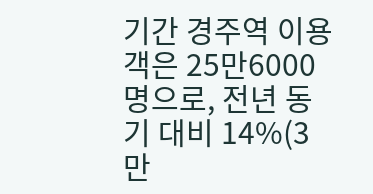기간 경주역 이용객은 25만6000명으로, 전년 동기 대비 14%(3만